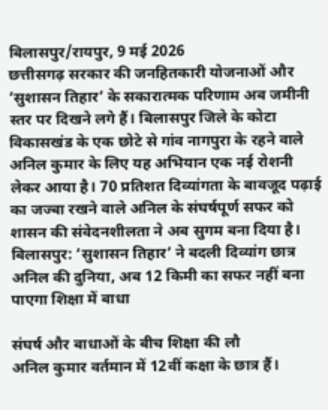बिलासपुर/रायपुर, 9 मई 2026
छत्तीसगढ़ सरकार की जनहितकारी योजनाओं और ‘सुशासन तिहार’ के सकारात्मक परिणाम अब जमीनी स्तर पर दिखने लगे हैं। बिलासपुर जिले के कोटा विकासखंड के एक छोटे से गांव नागपुरा के रहने वाले अनिल कुमार के लिए यह अभियान एक नई रोशनी लेकर आया है। 70 प्रतिशत दिव्यांगता के बावजूद पढ़ाई का जज्बा रखने वाले अनिल के संघर्षपूर्ण सफर को शासन की संवेदनशीलता ने अब सुगम बना दिया है।
बिलासपुर: ‘सुशासन तिहार’ ने बदली दिव्यांग छात्र अनिल की दुनिया, अब 12 किमी का सफर नहीं बना पाएगा शिक्षा में बाधा

संघर्ष और बाधाओं के बीच शिक्षा की लौ
अनिल कुमार वर्तमान में 12वीं कक्षा के छात्र हैं।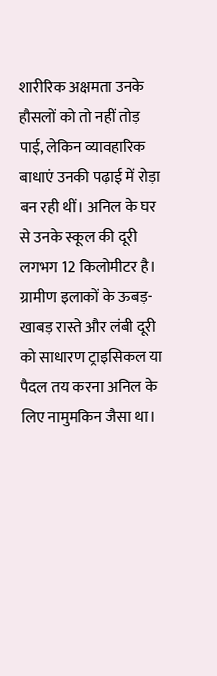शारीरिक अक्षमता उनके हौसलों को तो नहीं तोड़ पाई, लेकिन व्यावहारिक बाधाएं उनकी पढ़ाई में रोड़ा बन रही थीं। अनिल के घर से उनके स्कूल की दूरी लगभग 12 किलोमीटर है। ग्रामीण इलाकों के ऊबड़-खाबड़ रास्ते और लंबी दूरी को साधारण ट्राइसिकल या पैदल तय करना अनिल के लिए नामुमकिन जैसा था।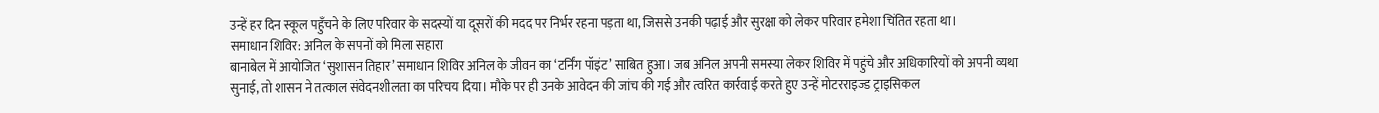उन्हें हर दिन स्कूल पहुँचने के लिए परिवार के सदस्यों या दूसरों की मदद पर निर्भर रहना पड़ता था, जिससे उनकी पढ़ाई और सुरक्षा को लेकर परिवार हमेशा चिंतित रहता था।
समाधान शिविर: अनिल के सपनों को मिला सहारा
बानाबेल में आयोजित ‘सुशासन तिहार’ समाधान शिविर अनिल के जीवन का ‘टर्निंग पॉइंट’ साबित हुआ। जब अनिल अपनी समस्या लेकर शिविर में पहुंचे और अधिकारियों को अपनी व्यथा सुनाई, तो शासन ने तत्काल संवेदनशीलता का परिचय दिया। मौके पर ही उनके आवेदन की जांच की गई और त्वरित कार्रवाई करते हुए उन्हें मोटरराइज्ड ट्राइसिकल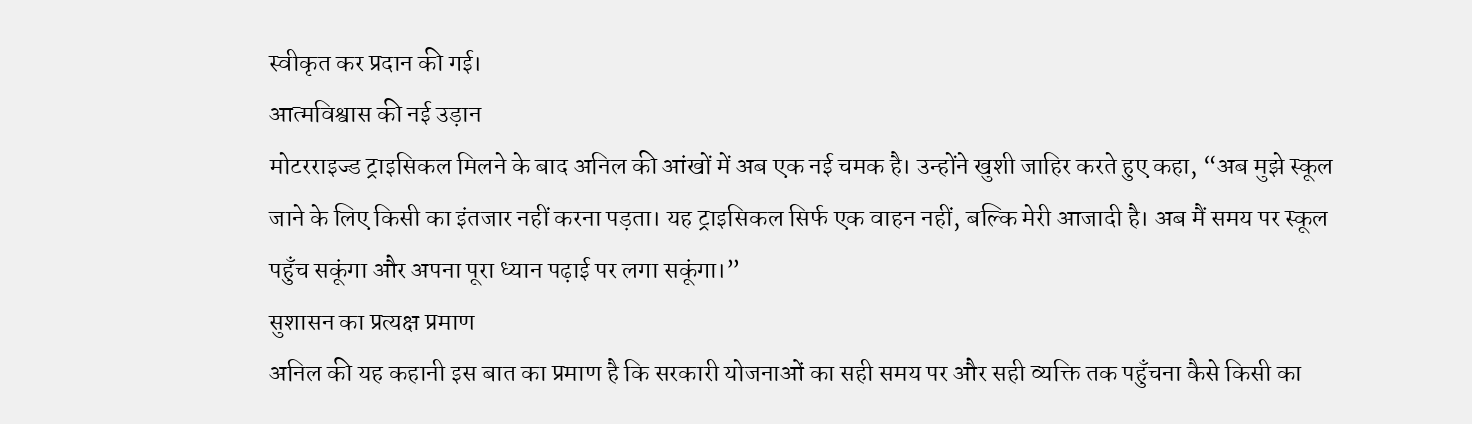स्वीकृत कर प्रदान की गई।
आत्मविश्वास की नई उड़ान
मोटरराइज्ड ट्राइसिकल मिलने के बाद अनिल की आंखों में अब एक नई चमक है। उन्होंने खुशी जाहिर करते हुए कहा, “अब मुझे स्कूल जाने के लिए किसी का इंतजार नहीं करना पड़ता। यह ट्राइसिकल सिर्फ एक वाहन नहीं, बल्कि मेरी आजादी है। अब मैं समय पर स्कूल पहुँच सकूंगा और अपना पूरा ध्यान पढ़ाई पर लगा सकूंगा।”
सुशासन का प्रत्यक्ष प्रमाण
अनिल की यह कहानी इस बात का प्रमाण है कि सरकारी योजनाओं का सही समय पर और सही व्यक्ति तक पहुँचना कैसे किसी का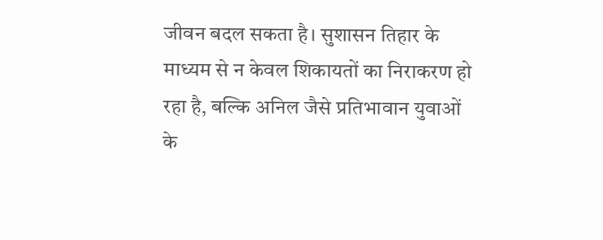जीवन बदल सकता है। सुशासन तिहार के माध्यम से न केवल शिकायतों का निराकरण हो रहा है, बल्कि अनिल जैसे प्रतिभावान युवाओं के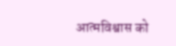आत्मविश्वास को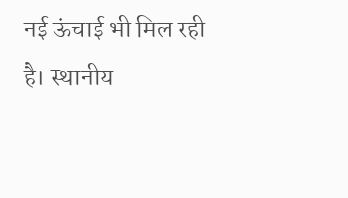नई ऊंचाई भी मिल रही है। स्थानीय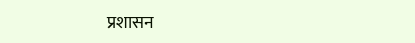प्रशासन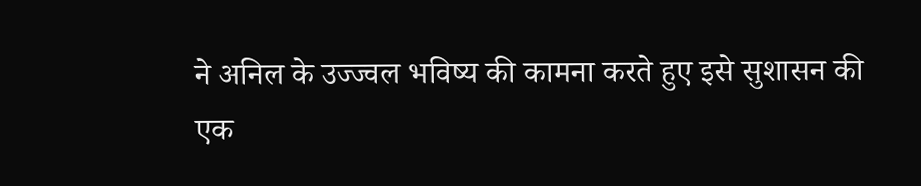ने अनिल के उज्ज्वल भविष्य की कामना करते हुए इसे सुशासन की एक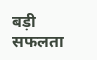बड़ी सफलता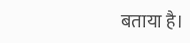बताया है।